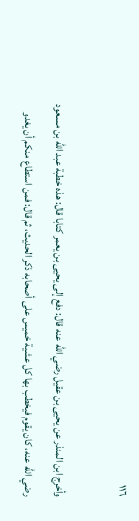١١٦

وأخرج ابن المنذر عن يحيى بن عقيل رضي اللّه عنه قال: دفع إلى يحيى بن يعمر كتابا قال: هذه خطبة عبد اللّه بن مسعود رضي اللّه عنه، كان يقوم فيخطب بها كل عشية خميس على أصحابه ذكر الحديث، ثم قال: فمن استطاع منكم أن يغدو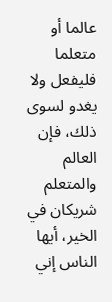عالما أو متعلما فليفعل ولا يغدو لسوى ذلك، فإن العالم والمتعلم شريكان في الخير، أيها الناس إني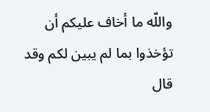واللّه ما أخاف عليكم أن تؤخذوا بما لم يبين لكم وقد قال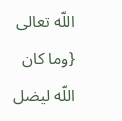اللّه تعالى {وما كان اللّه ليضل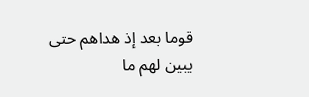قوما بعد إذ هداهم حتى يبين لهم ما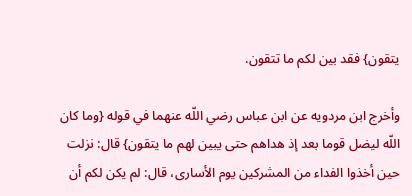يتقون} فقد بين لكم ما تتقون.

وأخرج ابن مردويه عن ابن عباس رضي اللّه عنهما في قوله {وما كان اللّه ليضل قوما بعد إذ هداهم حتى يبين لهم ما يتقون} قال: نزلت حين أخذوا الفداء من المشركين يوم الأسارى، قال: لم يكن لكم أن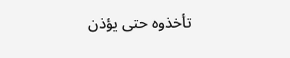تأخذوه حتى يؤذن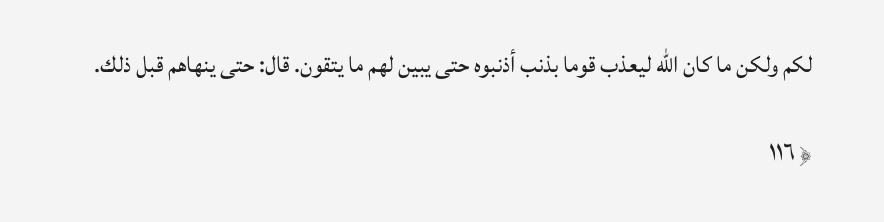لكم ولكن ما كان اللّه ليعذب قوما بذنب أذنبوه حتى يبين لهم ما يتقون. قال: حتى ينهاهم قبل ذلك.

﴿ ١١٦